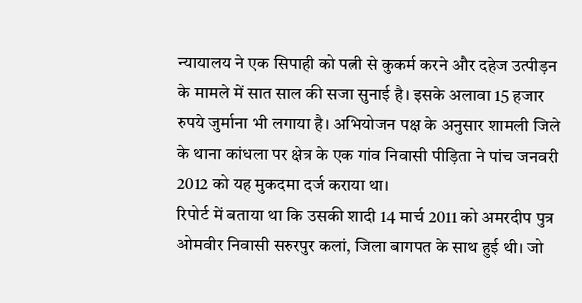न्यायालय ने एक सिपाही को पत्नी से कुकर्म करने और दहेज उत्पीड़न के मामले में सात साल की सजा सुनाई है। इसके अलावा 15 हजार रुपये जुर्माना भी लगाया है। अभियोजन पक्ष के अनुसार शामली जिले के थाना कांधला पर क्षेत्र के एक गांव निवासी पीड़िता ने पांच जनवरी 2012 को यह मुकदमा दर्ज कराया था।
रिपोर्ट में बताया था कि उसकी शादी 14 मार्च 2011 को अमरदीप पुत्र ओमवीर निवासी सरुरपुर कलां, जिला बागपत के साथ हुई थी। जो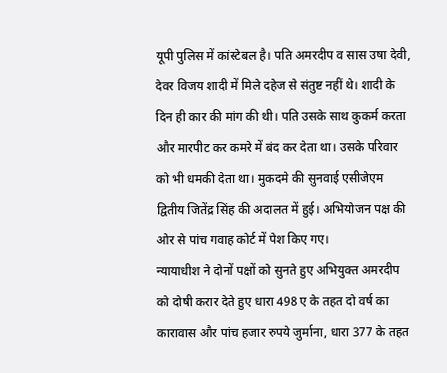यूपी पुलिस में कांस्टेबल है। पति अमरदीप व सास उषा देवी, देवर विजय शादी में मिले दहेज से संतुष्ट नहीं थे। शादी के दिन ही कार की मांग की थी। पति उसके साथ कुकर्म करता और मारपीट कर कमरे में बंद कर देता था। उसके परिवार को भी धमकी देता था। मुकदमे की सुनवाई एसीजेएम द्वितीय जितेंद्र सिंह की अदालत में हुई। अभियोजन पक्ष की ओर से पांच गवाह कोर्ट में पेश किए गए।
न्यायाधीश ने दोनों पक्षों को सुनते हुए अभियुक्त अमरदीप को दोषी करार देते हुए धारा 498 ए के तहत दो वर्ष का कारावास और पांच हजार रुपये जुर्माना, धारा 377 के तहत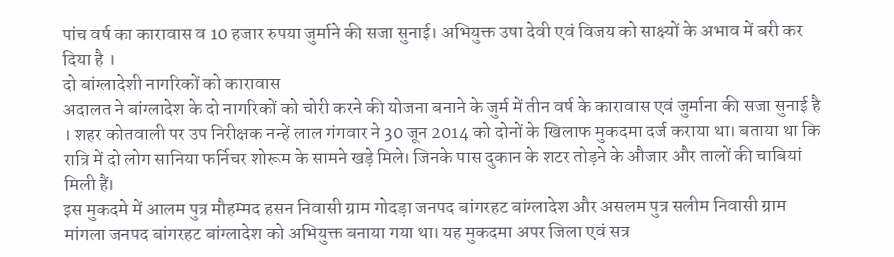पांच वर्ष का कारावास व 10 हजार रुपया जुर्माने की सजा सुनाई। अभियुक्त उषा देवी एवं विजय को साक्ष्यों के अभाव में बरी कर दिया है ।
दो बांग्लादेशी नागरिकों को कारावास
अदालत ने बांग्लादेश के दो नागरिकों को चोरी करने की योजना बनाने के जुर्म में तीन वर्ष के कारावास एवं जुर्माना की सजा सुनाई है । शहर कोतवाली पर उप निरीक्षक नन्हें लाल गंगवार ने 30 जून 2014 को दोनों के खिलाफ मुकदमा दर्ज कराया था। बताया था कि रात्रि में दो लोग सानिया फर्निचर शोरूम के सामने खड़े मिले। जिनके पास दुकान के शटर तोड़ने के औजार और तालों की चाबियां मिली हैं।
इस मुकदमे में आलम पुत्र मौहम्मद हसन निवासी ग्राम गोदड़ा जनपद बांगरहट बांग्लादेश और असलम पुत्र सलीम निवासी ग्राम मांगला जनपद बांगरहट बांग्लादेश को अभियुक्त बनाया गया था। यह मुकदमा अपर जिला एवं सत्र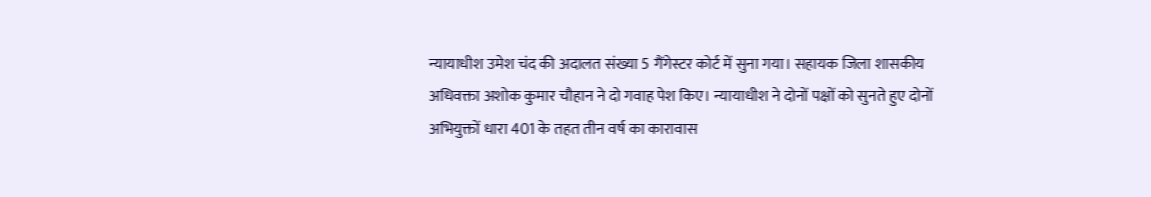न्यायाधीश उमेश चंद की अदालत संख्या 5 गैंगेस्टर कोर्ट में सुना गया। सहायक जिला शासकीय अधिवक्ता अशोक कुमार चौहान ने दो गवाह पेश किए। न्यायाधीश ने दोनों पक्षों को सुनते हुए दोनों अभियुक्तों धारा 401 के तहत तीन वर्ष का कारावास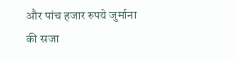और पांच हजार रुपये जुर्माना की सजा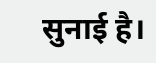सुनाई है।